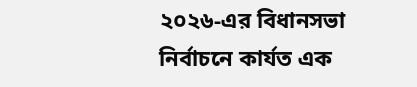২০২৬-এর বিধানসভা নির্বাচনে কার্যত এক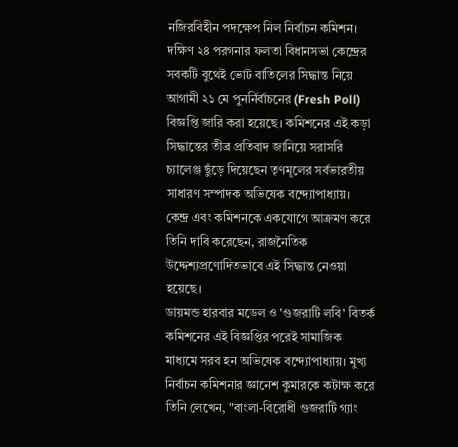নজিরবিহীন পদক্ষেপ নিল নির্বাচন কমিশন। দক্ষিণ ২৪ পরগনার ফলতা বিধানসভা কেন্দ্রের সবকটি বুথেই ভোট বাতিলের সিদ্ধান্ত নিয়ে আগামী ২১ মে পুনর্নির্বাচনের (Fresh Poll) বিজ্ঞপ্তি জারি করা হয়েছে। কমিশনের এই কড়া সিদ্ধান্তের তীব্র প্রতিবাদ জানিয়ে সরাসরি চ্যালেঞ্জ ছুঁড়ে দিয়েছেন তৃণমূলের সর্বভারতীয় সাধারণ সম্পাদক অভিষেক বন্দ্যোপাধ্যায়।
কেন্দ্র এবং কমিশনকে একযোগে আক্রমণ করে তিনি দাবি করেছেন, রাজনৈতিক উদ্দেশ্যপ্রণোদিতভাবে এই সিদ্ধান্ত নেওয়া হয়েছে।
ডায়মন্ড হারবার মডেল ও 'গুজরাটি লবি' বিতর্ক
কমিশনের এই বিজ্ঞপ্তির পরেই সামাজিক মাধ্যমে সরব হন অভিষেক বন্দ্যোপাধ্যায়। মুখ্য নির্বাচন কমিশনার জ্ঞানেশ কুমারকে কটাক্ষ করে তিনি লেখেন, "বাংলা-বিরোধী গুজরাটি গ্যাং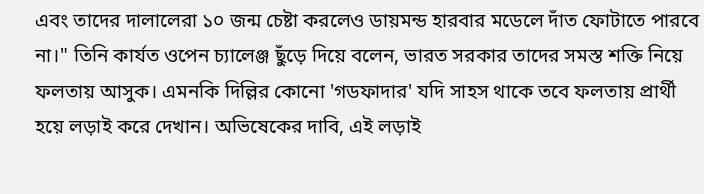এবং তাদের দালালেরা ১০ জন্ম চেষ্টা করলেও ডায়মন্ড হারবার মডেলে দাঁত ফোটাতে পারবে না।" তিনি কার্যত ওপেন চ্যালেঞ্জ ছুঁড়ে দিয়ে বলেন, ভারত সরকার তাদের সমস্ত শক্তি নিয়ে ফলতায় আসুক। এমনকি দিল্লির কোনো 'গডফাদার' যদি সাহস থাকে তবে ফলতায় প্রার্থী হয়ে লড়াই করে দেখান। অভিষেকের দাবি, এই লড়াই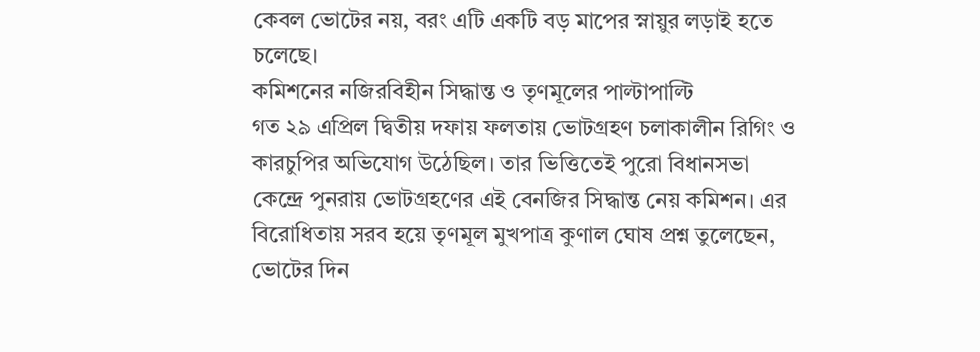কেবল ভোটের নয়, বরং এটি একটি বড় মাপের স্নায়ুর লড়াই হতে চলেছে।
কমিশনের নজিরবিহীন সিদ্ধান্ত ও তৃণমূলের পাল্টাপাল্টি
গত ২৯ এপ্রিল দ্বিতীয় দফায় ফলতায় ভোটগ্রহণ চলাকালীন রিগিং ও কারচুপির অভিযোগ উঠেছিল। তার ভিত্তিতেই পুরো বিধানসভা কেন্দ্রে পুনরায় ভোটগ্রহণের এই বেনজির সিদ্ধান্ত নেয় কমিশন। এর বিরোধিতায় সরব হয়ে তৃণমূল মুখপাত্র কুণাল ঘোষ প্রশ্ন তুলেছেন, ভোটের দিন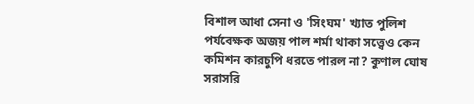বিশাল আধা সেনা ও 'সিংঘম' খ্যাত পুলিশ পর্যবেক্ষক অজয় পাল শর্মা থাকা সত্ত্বেও কেন কমিশন কারচুপি ধরতে পারল না? কুণাল ঘোষ সরাসরি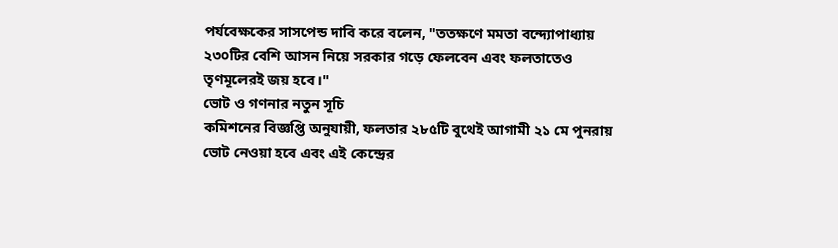পর্যবেক্ষকের সাসপেন্ড দাবি করে বলেন, "ততক্ষণে মমতা বন্দ্যোপাধ্যায় ২৩০টির বেশি আসন নিয়ে সরকার গড়ে ফেলবেন এবং ফলতাতেও তৃণমূলেরই জয় হবে।"
ভোট ও গণনার নতুন সূচি
কমিশনের বিজ্ঞপ্তি অনুযায়ী, ফলতার ২৮৫টি বুথেই আগামী ২১ মে পুনরায় ভোট নেওয়া হবে এবং এই কেন্দ্রের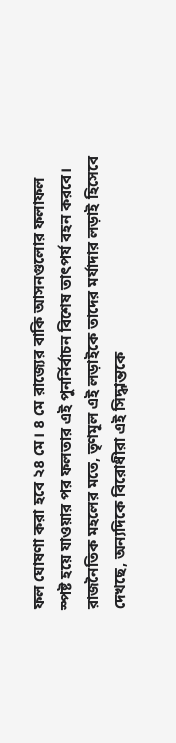ফল ঘোষণা করা হবে ২৪ মে। ৪ মে রাজ্যের বাকি আসনগুলোর ফলাফল স্পষ্ট হয়ে যাওয়ার পর ফলতার এই পুনর্নির্বাচন বিশেষ তাৎপর্য বহন করবে। রাজনৈতিক মহলের মতে, তৃণমূল এই লড়াইকে তাদের মর্যাদার লড়াই হিসেবে দেখছে, অন্যদিকে বিরোধীরা এই সিদ্ধান্তকে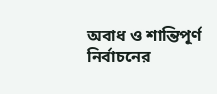অবাধ ও শান্তিপূর্ণ নির্বাচনের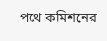পথে কমিশনের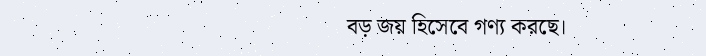বড় জয় হিসেবে গণ্য করছে।